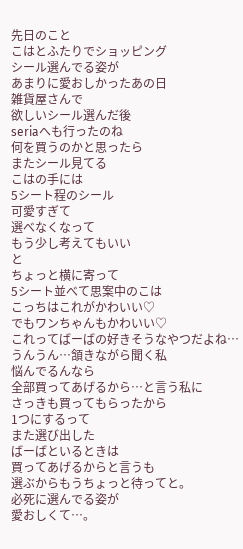先日のこと
こはとふたりでショッピング
シール選んでる姿が
あまりに愛おしかったあの日
雑貨屋さんで
欲しいシール選んだ後
seriaへも行ったのね
何を買うのかと思ったら
またシール見てる
こはの手には
5シート程のシール
可愛すぎて
選べなくなって
もう少し考えてもいい
と
ちょっと横に寄って
5シート並べて思案中のこは
こっちはこれがかわいい♡
でもワンちゃんもかわいい♡
これってばーばの好きそうなやつだよね…
うんうん…頷きながら聞く私
悩んでるんなら
全部買ってあげるから…と言う私に
さっきも買ってもらったから
1つにするって
また選び出した
ばーばといるときは
買ってあげるからと言うも
選ぶからもうちょっと待ってと。
必死に選んでる姿が
愛おしくて…。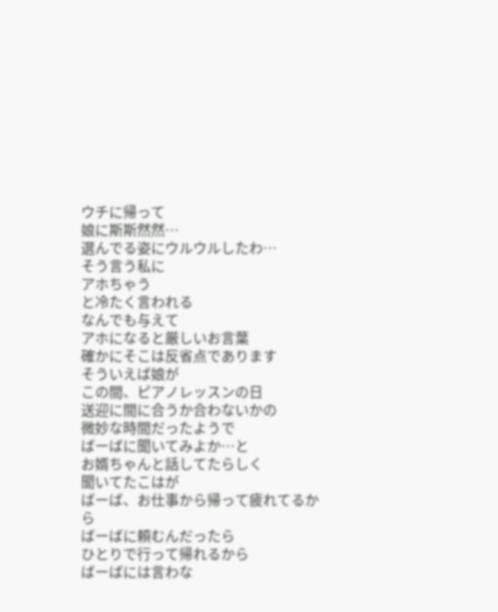ウチに帰って
娘に斯斯然然…
選んでる姿にウルウルしたわ…
そう言う私に
アホちゃう
と冷たく言われる
なんでも与えて
アホになると厳しいお言葉
確かにそこは反省点であります
そういえば娘が
この間、ピアノレッスンの日
送迎に間に合うか合わないかの
微妙な時間だったようで
ばーばに聞いてみよか…と
お婿ちゃんと話してたらしく
聞いてたこはが
ばーば、お仕事から帰って疲れてるから
ばーばに頼むんだったら
ひとりで行って帰れるから
ばーばには言わな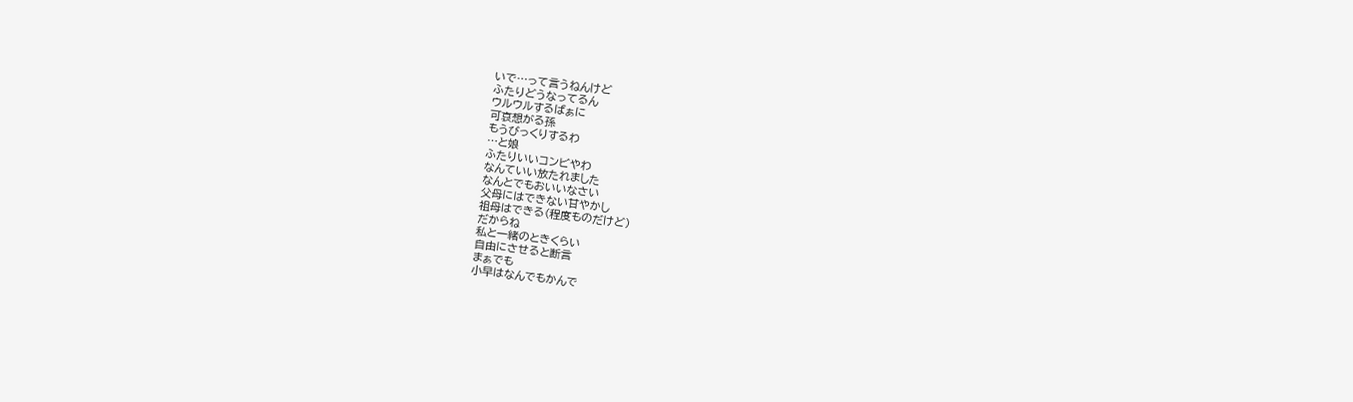いで…って言うねんけど
ふたりどうなってるん
ウルウルするばぁに
可哀想がる孫
もうびっくりするわ
…と娘
ふたりいいコンビやわ
なんていい放たれました
なんとでもおいいなさい
父母にはできない甘やかし
祖母はできる(程度ものだけど)
だからね
私と一緒のときくらい
自由にさせると断言
まぁでも
小早はなんでもかんで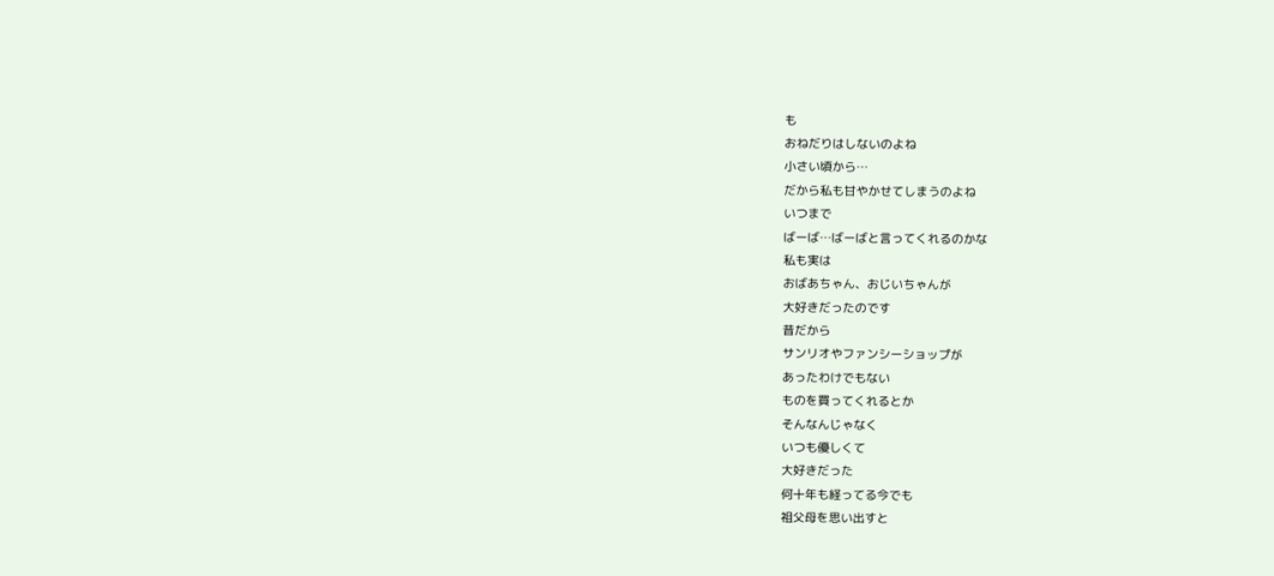も
おねだりはしないのよね
小さい頃から…
だから私も甘やかせてしまうのよね
いつまで
ばーば…ばーばと言ってくれるのかな
私も実は
おばあちゃん、おじいちゃんが
大好きだったのです
昔だから
サンリオやファンシーショップが
あったわけでもない
ものを買ってくれるとか
そんなんじゃなく
いつも優しくて
大好きだった
何十年も経ってる今でも
祖父母を思い出すと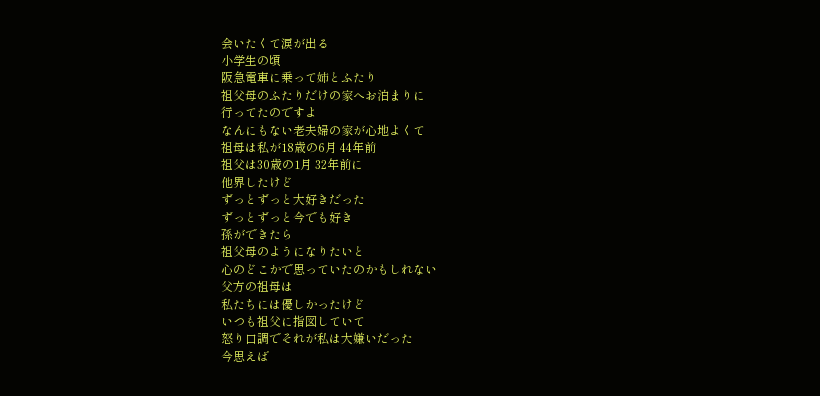会いたくて涙が出る
小学生の頃
阪急電車に乗って姉とふたり
祖父母のふたりだけの家へお泊まりに
行ってたのですよ
なんにもない老夫婦の家が心地よくて
祖母は私が18歳の6月 44年前
祖父は30歳の1月 32年前に
他界したけど
ずっとずっと大好きだった
ずっとずっと今でも好き
孫ができたら
祖父母のようになりたいと
心のどこかで思っていたのかもしれない
父方の祖母は
私たちには優しかったけど
いつも祖父に指図していて
怒り口調でそれが私は大嫌いだった
今思えば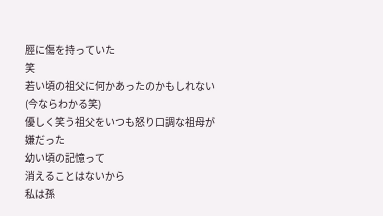脛に傷を持っていた
笑
若い頃の祖父に何かあったのかもしれない
(今ならわかる笑)
優しく笑う祖父をいつも怒り口調な祖母が
嫌だった
幼い頃の記憶って
消えることはないから
私は孫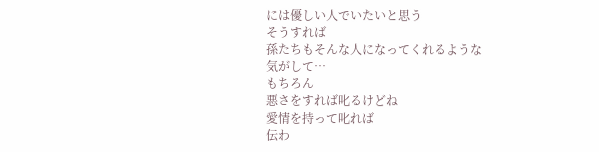には優しい人でいたいと思う
そうすれば
孫たちもそんな人になってくれるような
気がして…
もちろん
悪さをすれば叱るけどね
愛情を持って叱れば
伝わ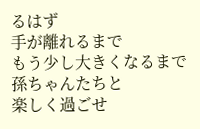るはず
手が離れるまで
もう少し大きくなるまで
孫ちゃんたちと
楽しく過ごせ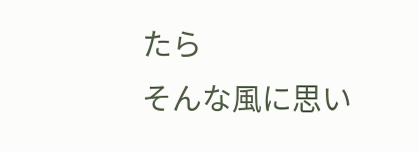たら
そんな風に思い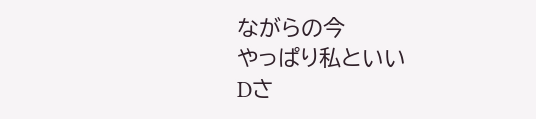ながらの今
やっぱり私といい
Dさ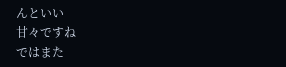んといい
甘々ですね
ではまた